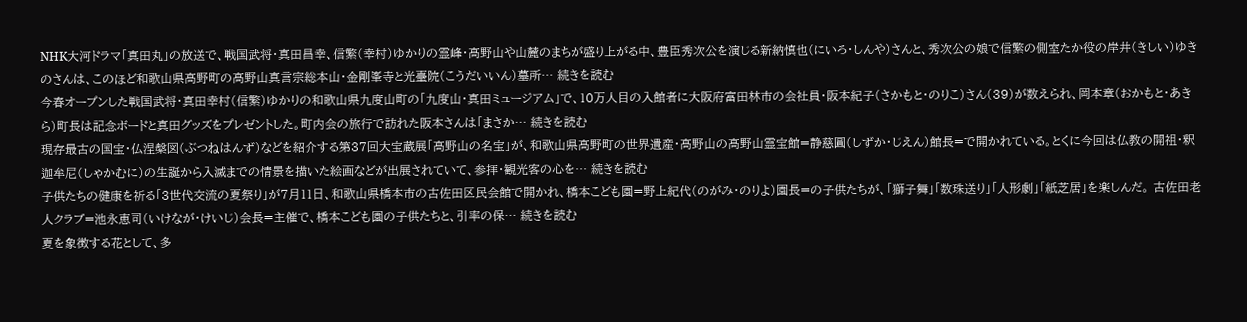NHK大河ドラマ「真田丸」の放送で、戦国武将・真田昌幸、信繁(幸村)ゆかりの霊峰・高野山や山麓のまちが盛り上がる中、豊臣秀次公を演じる新納慎也(にいろ・しんや)さんと、秀次公の娘で信繁の側室たか役の岸井(きしい)ゆきのさんは、このほど和歌山県高野町の高野山真言宗総本山・金剛峯寺と光臺院(こうだいいん)墓所… 続きを読む
今春オープンした戦国武将・真田幸村(信繁)ゆかりの和歌山県九度山町の「九度山・真田ミュージアム」で、10万人目の入館者に大阪府富田林市の会社員・阪本紀子(さかもと・のりこ)さん(39)が数えられ、岡本章(おかもと・あきら)町長は記念ボードと真田グッズをプレゼントした。町内会の旅行で訪れた阪本さんは「まさか… 続きを読む
現存最古の国宝・仏涅槃図(ぶつねはんず)などを紹介する第37回大宝蔵展「高野山の名宝」が、和歌山県高野町の世界遺産・高野山の高野山霊宝館=静慈圓(しずか・じえん)館長=で開かれている。とくに今回は仏教の開祖・釈迦牟尼(しゃかむに)の生誕から入滅までの情景を描いた絵画などが出展されていて、参拝・観光客の心を… 続きを読む
子供たちの健康を祈る「3世代交流の夏祭り」が7月11日、和歌山県橋本市の古佐田区民会館で開かれ、橋本こども園=野上紀代(のがみ・のりよ)園長=の子供たちが、「獅子舞」「数珠送り」「人形劇」「紙芝居」を楽しんだ。 古佐田老人クラブ=池永恵司(いけなが・けいじ)会長=主催で、橋本こども園の子供たちと、引率の保… 続きを読む
夏を象徴する花として、多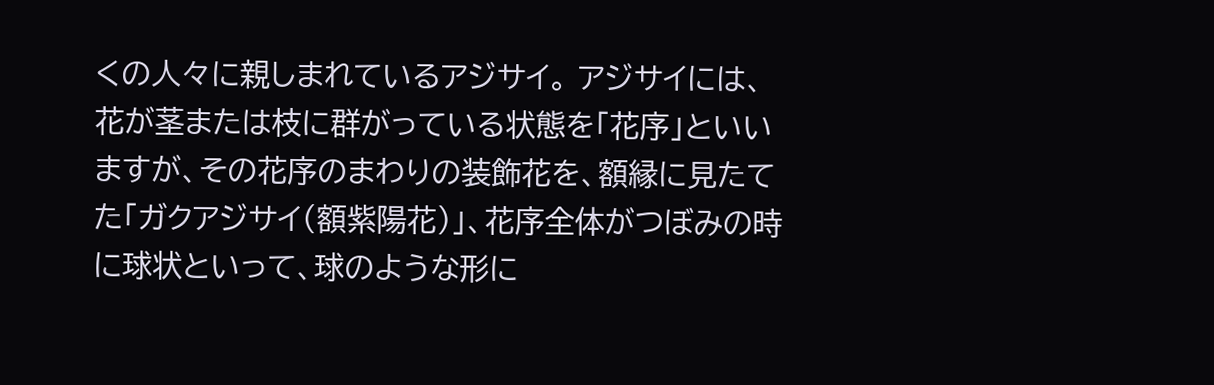くの人々に親しまれているアジサイ。 アジサイには、花が茎または枝に群がっている状態を「花序」といいますが、その花序のまわりの装飾花を、額縁に見たてた「ガクアジサイ(額紫陽花)」、花序全体がつぼみの時に球状といって、球のような形に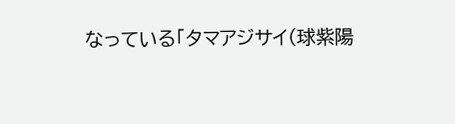なっている「タマアジサイ(球紫陽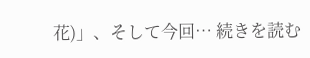花)」、そして今回… 続きを読む